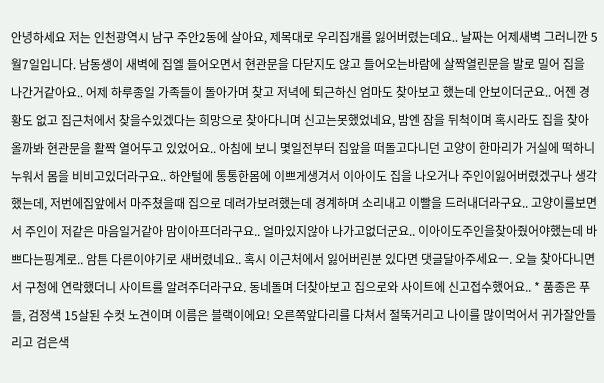안녕하세요 저는 인천광역시 남구 주안2동에 살아요, 제목대로 우리집개를 잃어버렸는데요.. 날짜는 어제새벽 그러니깐 5월7일입니다. 남동생이 새벽에 집엘 들어오면서 현관문을 다닫지도 않고 들어오는바람에 살짝열린문을 발로 밀어 집을 나간거같아요.. 어제 하루종일 가족들이 돌아가며 찾고 저녁에 퇴근하신 엄마도 찾아보고 했는데 안보이더군요.. 어젠 경황도 없고 집근처에서 찾을수있겠다는 희망으로 찾아다니며 신고는못했었네요, 밤엔 잠을 뒤척이며 혹시라도 집을 찾아올까봐 현관문을 활짝 열어두고 있었어요.. 아침에 보니 몇일전부터 집앞을 떠돌고다니던 고양이 한마리가 거실에 떡하니 누워서 몸을 비비고있더라구요.. 하얀털에 통통한몸에 이쁘게생겨서 이아이도 집을 나오거나 주인이잃어버렸겠구나 생각했는데, 저번에집앞에서 마주쳤을때 집으로 데려가보려했는데 경계하며 소리내고 이빨을 드러내더라구요.. 고양이를보면서 주인이 저같은 마음일거같아 맘이아프더라구요.. 얼마있지않아 나가고없더군요.. 이아이도주인을찾아줬어야했는데 바쁘다는핑계로.. 암튼 다른이야기로 새버렸네요.. 혹시 이근처에서 잃어버린분 있다면 댓글달아주세요ㅡ. 오늘 찾아다니면서 구청에 연락했더니 사이트를 알려주더라구요. 동네돌며 더찾아보고 집으로와 사이트에 신고접수했어요.. * 품종은 푸들, 검정색 15살된 수컷 노견이며 이름은 블랙이에요! 오른쪽앞다리를 다쳐서 절뚝거리고 나이를 많이먹어서 귀가잘안들리고 검은색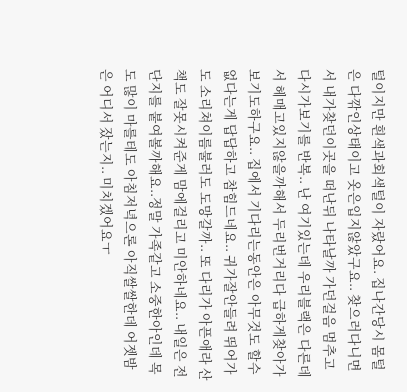털이지만 흰색과회색털이 자랐어요. 집나간당시 몸털은 다깎인상태이고 옷은입지않았구요.. 찾으러다니면서 내가찾던이곳을 떠난뒤 나타날까 가던걸음 멈추고 다시가보기를 반복.. 난 여기있는데 우리블랙은 다른데서 헤매고있지않을까해서 두리번거리다 급하게찾아가보기도하구요.. 집에서 기다리는동안은 아무것도 할수없다는게 답답하고 참힘드네요.. 귀가잘안들려 뛰어가도 소리쳐이름불러도 도망갈까.. 또 다리가 아픈애라 산책도 잘못시켜준게 맘에걸리고 미안하네요.. 내일은 전단지를 붙여볼까해요..정말 가족같고 소중한아인데 목도 많이 마를테도 아침저녁으론 아직쌀쌀한데 어젯밤은 어디서 잤는지.. 미치겠어요ㅜ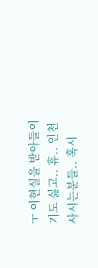ㅜ 이현실을 받아들이기도 싫고.. 휴.. 인천사시는분들.. 혹시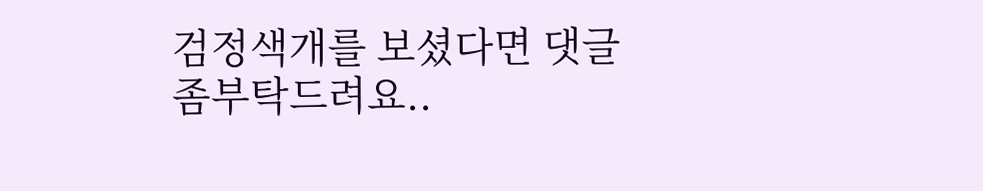검정색개를 보셨다면 댓글좀부탁드려요..